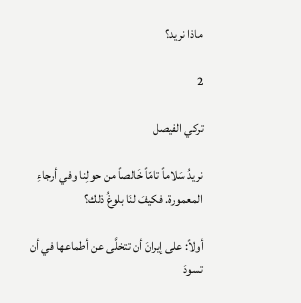ماذا نريد؟

2

تركي الفيصل

نريدُ سَلاماً تامّاً خَالصاً من حولِنا وفي أرجاءِ المعمورة. فكيفَ لنَا بلوغُ ذلك؟

أولاً: على إيرانَ أن تتخلَّى عن أطماعها في أن تسودَ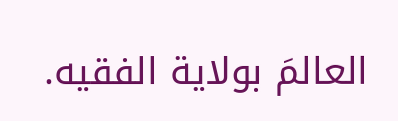العالمَ بولاية الفقيه.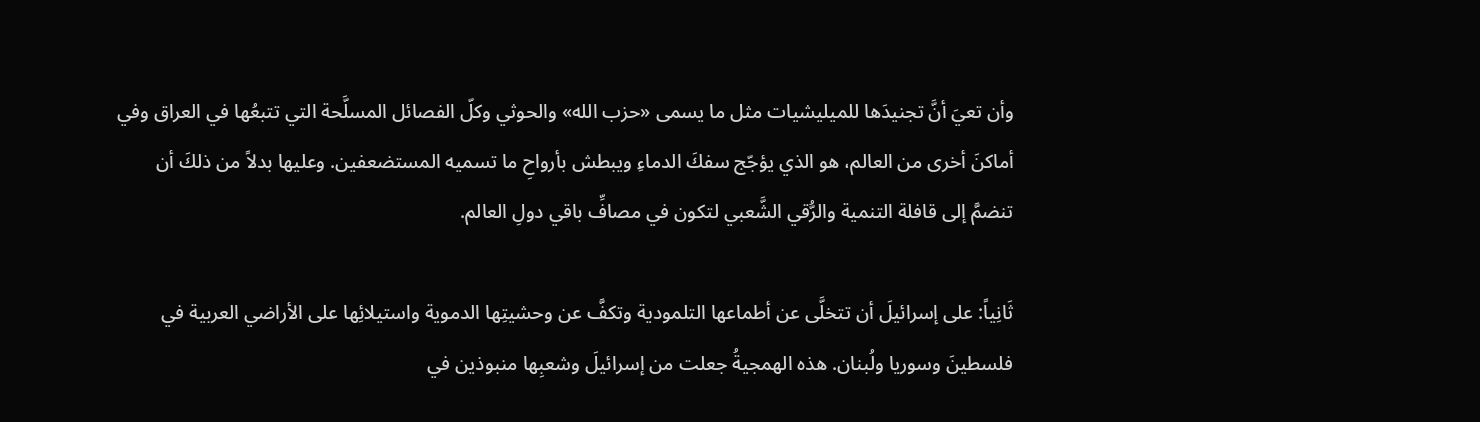وأن تعيَ أنَّ تجنيدَها للميليشيات مثل ما يسمى «حزب الله» والحوثي وكلّ الفصائل المسلَّحة التي تتبعُها في العراق وفي أماكنَ أخرى من العالم، هو الذي يؤجّج سفكَ الدماءِ ويبطش بأرواحِ ما تسميه المستضعفين. وعليها بدلاً من ذلكَ أن تنضمَّ إلى قافلة التنمية والرُّقي الشَّعبي لتكون في مصافِّ باقي دولِ العالم.

ثَانِياً: على إسرائيلَ أن تتخلَّى عن أطماعها التلمودية وتكفَّ عن وحشيتِها الدموية واستيلائِها على الأراضي العربية في فلسطينَ وسوريا ولُبنان. هذه الهمجيةُ جعلت من إسرائيلَ وشعبِها منبوذين في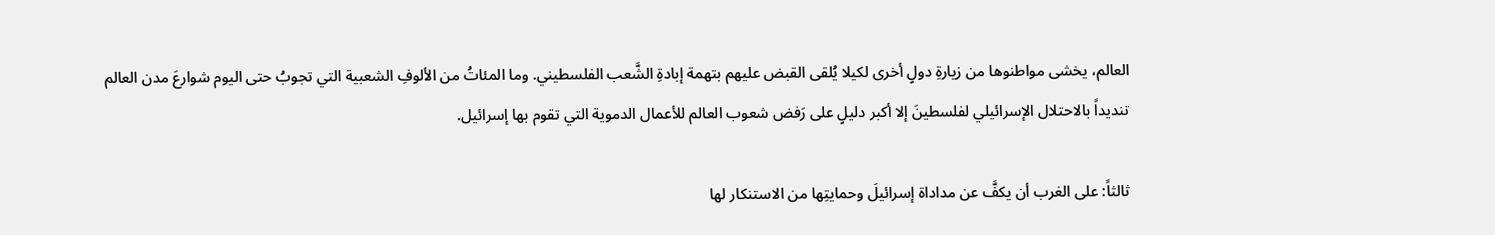العالم، يخشى مواطنوها من زيارةِ دولٍ أخرى لكيلا يُلقى القبض عليهم بتهمة إبادةِ الشَّعب الفلسطيني. وما المئاتُ من الألوفِ الشعبية التي تجوبُ حتى اليوم شوارعَ مدن العالم تنديداً بالاحتلال الإسرائيلي لفلسطينَ إلا أكبر دليلٍ على رَفض شعوب العالم للأعمال الدموية التي تقوم بها إسرائيل.

ثالثاً: على الغرب أن يكفَّ عن مداداة إسرائيلَ وحمايتِها من الاستنكار لها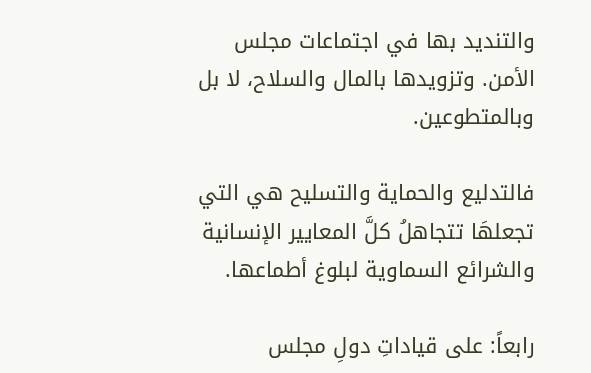والتنديد بها في اجتماعات مجلس الأمن. وتزويدها بالمال والسلاح، لا بل وبالمتطوعين.

فالتدليع والحماية والتسليح هي التي تجعلهَا تتجاهلُ كلَّ المعايير الإنسانية والشرائع السماوية لبلوغ أطماعها.

رابعاً: على قياداتِ دولِ مجلس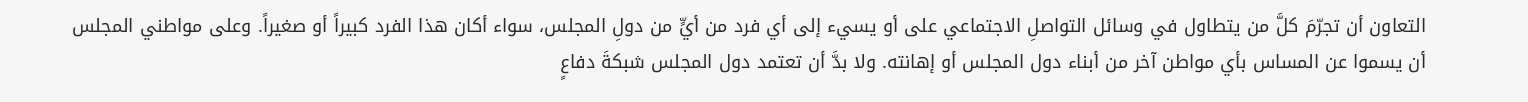التعاون أن تجرّمَ كلَّ من يتطاول في وسائل التواصلِ الاجتماعي على أو يسيء إلى أي فرد من أيٍّ من دولِ المجلس، سواء أكان هذا الفرد كبيراً أو صغيراً. وعلى مواطني المجلس أن يسموا عن المساس بأي مواطن آخر من أبناء دول المجلس أو إهانته. ولا بدَّ أن تعتمد دول المجلس شبكةَ دفاعٍ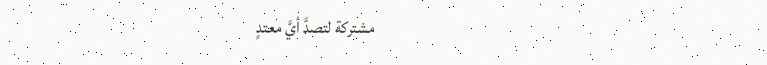مشتركة لتصدَّ أيَّ معتدٍ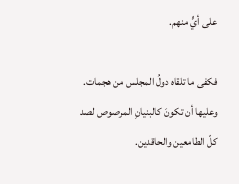على أيٍّ منهم.

فكفى ما تلقاه دولُ المجلس من هجمات. وعليها أن تكونَ كالبنيانِ المرصوص لصد كلّ الطامعين والحاقدين.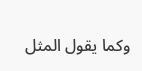وكما يقول المثل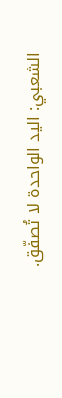الشعبي: اليد الواحدة لا تُصفّق.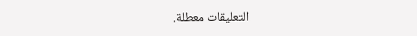التعليقات معطلة.